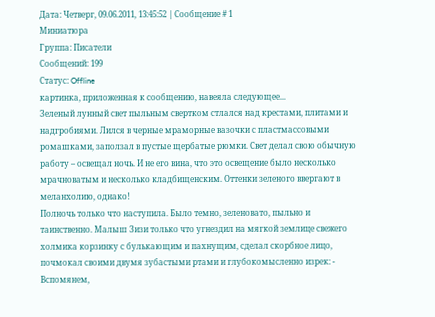Дата: Четверг, 09.06.2011, 13:45:52 | Сообщение # 1
Миниатюра
Группа: Писатели
Сообщений: 199
Статус: Offline
картинка, приложенная к сообщению, навеяла следующее...
Зеленый лунный свет пыльным свертком стлался над крестами, плитами и надгробиями. Лился в черные мраморные вазочки с пластмассовыми ромашками, заползал в пустые щербатые рюмки. Свет делал свою обычную работу – освещал ночь. И не его вина, что это освещение было несколько мрачноватым и несколько кладбищенским. Оттенки зеленого ввергают в меланхолию, однако!
Полночь только что наступила. Было темно, зеленовато, пыльно и таинственно. Малыш Зизи только что угнездил на мягкой землице свежего холмика корзинку с булькающим и пахнущим, сделал скорбное лицо, почмокал своими двумя зубастыми ртами и глубокомысленно изрек: - Вспомянем,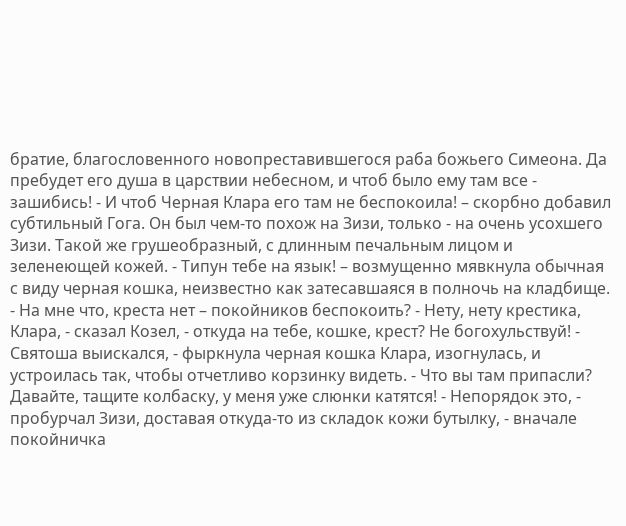братие, благословенного новопреставившегося раба божьего Симеона. Да пребудет его душа в царствии небесном, и чтоб было ему там все - зашибись! - И чтоб Черная Клара его там не беспокоила! – скорбно добавил субтильный Гога. Он был чем-то похож на Зизи, только - на очень усохшего Зизи. Такой же грушеобразный, с длинным печальным лицом и зеленеющей кожей. - Типун тебе на язык! – возмущенно мявкнула обычная с виду черная кошка, неизвестно как затесавшаяся в полночь на кладбище. - На мне что, креста нет – покойников беспокоить? - Нету, нету крестика, Клара, - сказал Козел, - откуда на тебе, кошке, крест? Не богохульствуй! - Святоша выискался, - фыркнула черная кошка Клара, изогнулась, и устроилась так, чтобы отчетливо корзинку видеть. - Что вы там припасли? Давайте, тащите колбаску, у меня уже слюнки катятся! - Непорядок это, - пробурчал Зизи, доставая откуда-то из складок кожи бутылку, - вначале покойничка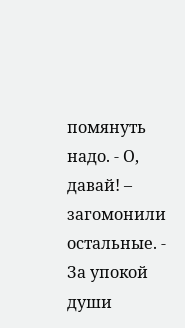помянуть надо. - О, давай! – загомонили остальные. - За упокой души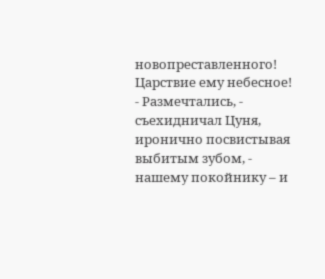новопреставленного! Царствие ему небесное! - Размечтались, - съехидничал Цуня, иронично посвистывая выбитым зубом, - нашему покойнику – и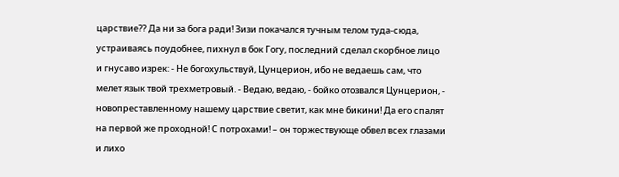царствие?? Да ни за бога ради! Зизи покачался тучным телом туда-сюда, устраиваясь поудобнее, пихнул в бок Гогу, последний сделал скорбное лицо и гнусаво изрек: - Не богохульствуй, Цунцерион, ибо не ведаешь сам, что мелет язык твой трехметровый. - Ведаю, ведаю, - бойко отозвался Цунцерион, - новопреставленному нашему царствие светит, как мне бикини! Да его спалят на первой же проходной! С потрохами! – он торжествующе обвел всех глазами и лихо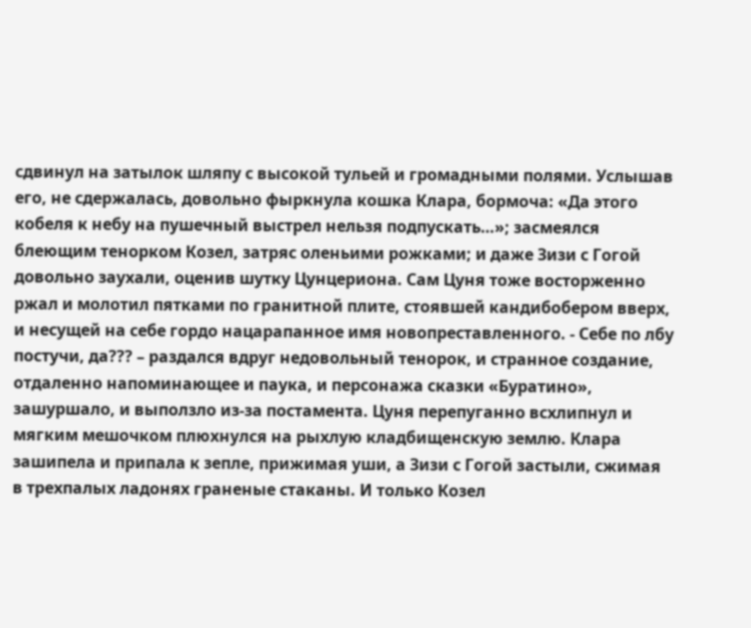сдвинул на затылок шляпу с высокой тульей и громадными полями. Услышав его, не сдержалась, довольно фыркнула кошка Клара, бормоча: «Да этого кобеля к небу на пушечный выстрел нельзя подпускать…»; засмеялся блеющим тенорком Козел, затряс оленьими рожками; и даже Зизи с Гогой довольно заухали, оценив шутку Цунцериона. Сам Цуня тоже восторженно ржал и молотил пятками по гранитной плите, стоявшей кандибобером вверх, и несущей на себе гордо нацарапанное имя новопреставленного. - Себе по лбу постучи, да??? – раздался вдруг недовольный тенорок, и странное создание, отдаленно напоминающее и паука, и персонажа сказки «Буратино», зашуршало, и выползло из-за постамента. Цуня перепуганно всхлипнул и мягким мешочком плюхнулся на рыхлую кладбищенскую землю. Клара зашипела и припала к зепле, прижимая уши, а Зизи с Гогой застыли, сжимая в трехпалых ладонях граненые стаканы. И только Козел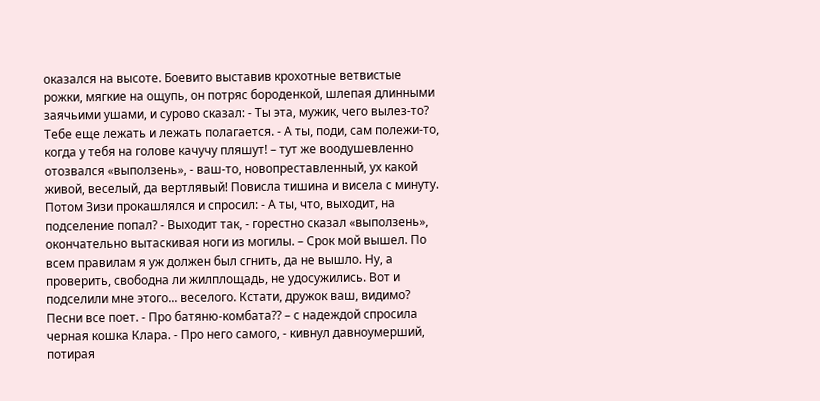оказался на высоте. Боевито выставив крохотные ветвистые рожки, мягкие на ощупь, он потряс бороденкой, шлепая длинными заячьими ушами, и сурово сказал: - Ты эта, мужик, чего вылез-то? Тебе еще лежать и лежать полагается. - А ты, поди, сам полежи-то, когда у тебя на голове качучу пляшут! – тут же воодушевленно отозвался «выползень», - ваш-то, новопреставленный, ух какой живой, веселый, да вертлявый! Повисла тишина и висела с минуту. Потом Зизи прокашлялся и спросил: - А ты, что, выходит, на подселение попал? - Выходит так, - горестно сказал «выползень», окончательно вытаскивая ноги из могилы. – Срок мой вышел. По всем правилам я уж должен был сгнить, да не вышло. Ну, а проверить, свободна ли жилплощадь, не удосужились. Вот и подселили мне этого... веселого. Кстати, дружок ваш, видимо? Песни все поет. - Про батяню-комбата?? – с надеждой спросила черная кошка Клара. - Про него самого, - кивнул давноумерший, потирая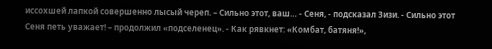иссохшей лапкой совершенно лысый череп. – Сильно этот, ваш… - Сеня, - подсказал Зизи. - Сильно этот Сеня петь уважает! – продолжил «подселенец». - Как рявкнет: «Комбат, батяня!»,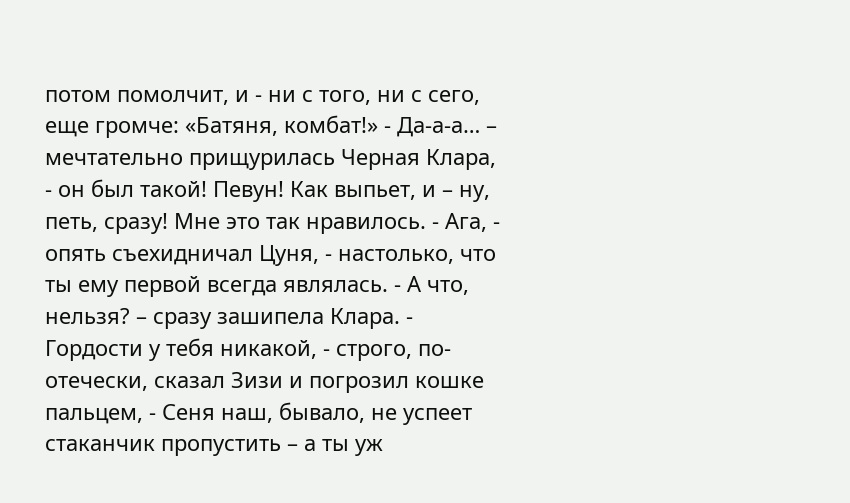потом помолчит, и - ни с того, ни с сего, еще громче: «Батяня, комбат!» - Да-а-а… – мечтательно прищурилась Черная Клара, - он был такой! Певун! Как выпьет, и – ну, петь, сразу! Мне это так нравилось. - Ага, - опять съехидничал Цуня, - настолько, что ты ему первой всегда являлась. - А что, нельзя? – сразу зашипела Клара. - Гордости у тебя никакой, - строго, по-отечески, сказал Зизи и погрозил кошке пальцем, - Сеня наш, бывало, не успеет стаканчик пропустить – а ты уж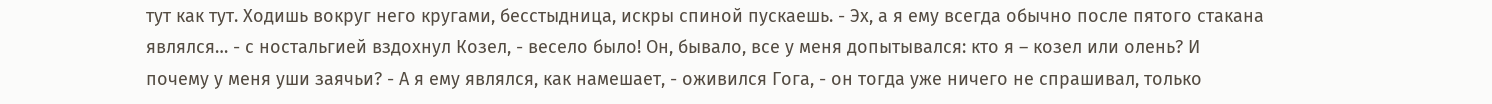тут как тут. Ходишь вокруг него кругами, бесстыдница, искры спиной пускаешь. - Эх, а я ему всегда обычно после пятого стакана являлся… - с ностальгией вздохнул Козел, - весело было! Он, бывало, все у меня допытывался: кто я – козел или олень? И почему у меня уши заячьи? - А я ему являлся, как намешает, - оживился Гога, - он тогда уже ничего не спрашивал, только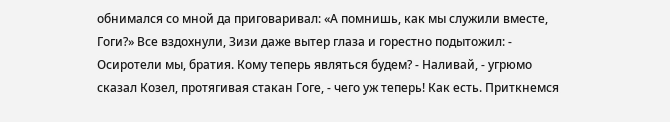обнимался со мной да приговаривал: «А помнишь, как мы служили вместе, Гоги?» Все вздохнули, Зизи даже вытер глаза и горестно подытожил: - Осиротели мы, братия. Кому теперь являться будем? - Наливай, - угрюмо сказал Козел, протягивая стакан Гоге, - чего уж теперь! Как есть. Приткнемся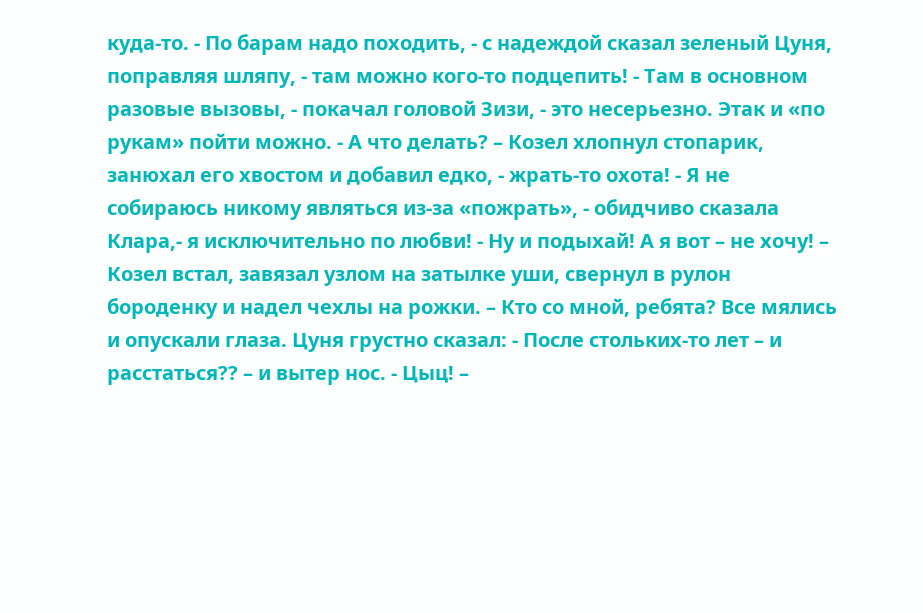куда-то. - По барам надо походить, - с надеждой сказал зеленый Цуня, поправляя шляпу, - там можно кого-то подцепить! - Там в основном разовые вызовы, - покачал головой Зизи, - это несерьезно. Этак и «по рукам» пойти можно. - А что делать? – Козел хлопнул стопарик, занюхал его хвостом и добавил едко, - жрать-то охота! - Я не собираюсь никому являться из-за «пожрать», - обидчиво сказала Клара,- я исключительно по любви! - Ну и подыхай! А я вот – не хочу! – Козел встал, завязал узлом на затылке уши, свернул в рулон бороденку и надел чехлы на рожки. – Кто со мной, ребята? Все мялись и опускали глаза. Цуня грустно сказал: - После стольких-то лет – и расстаться?? – и вытер нос. - Цыц! –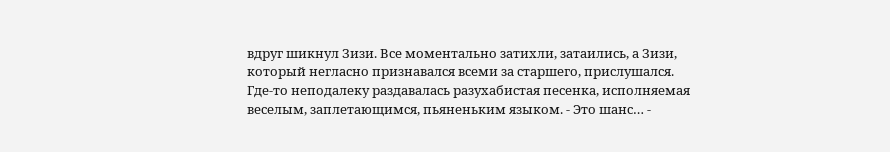вдруг шикнул Зизи. Все моментально затихли, затаились, а Зизи, который негласно признавался всеми за старшего, прислушался. Где-то неподалеку раздавалась разухабистая песенка, исполняемая веселым, заплетающимся, пьяненьким языком. - Это шанс… -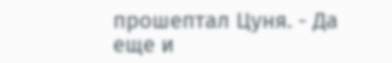прошептал Цуня. - Да еще и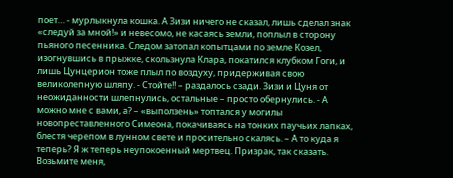поет… - мурлыкнула кошка. А Зизи ничего не сказал, лишь сделал знак «следуй за мной!» и невесомо, не касаясь земли, поплыл в сторону пьяного песенника. Следом затопал копытцами по земле Козел, изогнувшись в прыжке, скользнула Клара, покатился клубком Гоги, и лишь Цунцерион тоже плыл по воздуху, придерживая свою великолепную шляпу. - Стойте!! – раздалось сзади. Зизи и Цуня от неожиданности шлепнулись, остальные – просто обернулись. - А можно мне с вами, а? – «выползень» топтался у могилы новопреставленного Симеона, покачиваясь на тонких паучьих лапках, блестя черепом в лунном свете и просительно скалясь. – А то куда я теперь? Я ж теперь неупокоенный мертвец. Призрак, так сказать. Возьмите меня,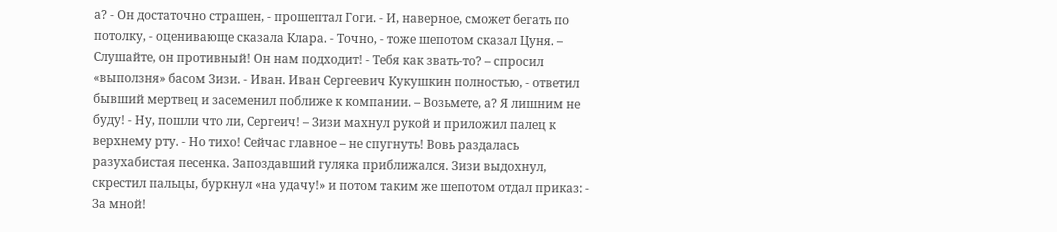а? - Он достаточно страшен, - прошептал Гоги. - И, наверное, сможет бегать по потолку, - оценивающе сказала Клара. - Точно, - тоже шепотом сказал Цуня. – Слушайте, он противный! Он нам подходит! - Тебя как звать-то? – спросил «выползня» басом Зизи. - Иван. Иван Сергеевич Кукушкин полностью, - ответил бывший мертвец и засеменил поближе к компании. – Возьмете, а? Я лишним не буду! - Ну, пошли что ли, Сергеич! – Зизи махнул рукой и приложил палец к верхнему рту. - Но тихо! Сейчас главное – не спугнуть! Вовь раздалась разухабистая песенка. Запоздавший гуляка приближался. Зизи выдохнул, скрестил пальцы, буркнул «на удачу!» и потом таким же шепотом отдал приказ: - За мной!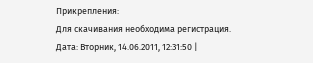Прикрепления:
Для скачивания необходима регистрация.
Дата: Вторник, 14.06.2011, 12:31:50 |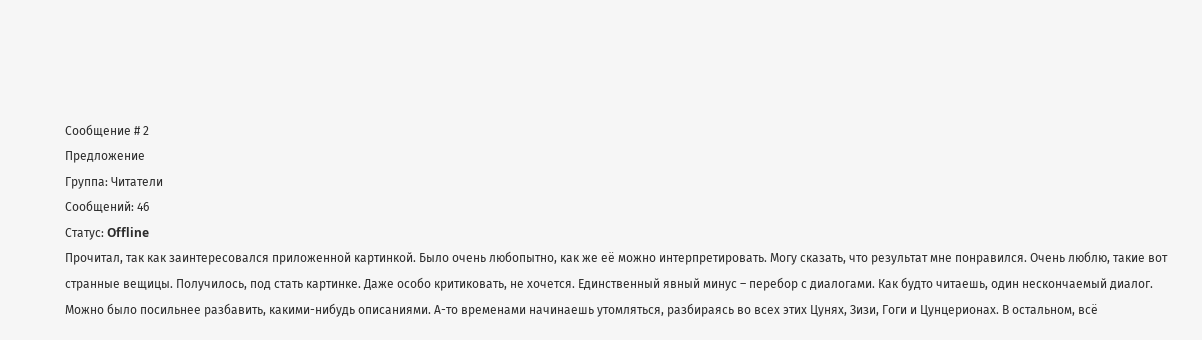Сообщение # 2
Предложение
Группа: Читатели
Сообщений: 46
Статус: Offline
Прочитал, так как заинтересовался приложенной картинкой. Было очень любопытно, как же её можно интерпретировать. Могу сказать, что результат мне понравился. Очень люблю, такие вот странные вещицы. Получилось, под стать картинке. Даже особо критиковать, не хочется. Единственный явный минус – перебор с диалогами. Как будто читаешь, один нескончаемый диалог. Можно было посильнее разбавить, какими-нибудь описаниями. А-то временами начинаешь утомляться, разбираясь во всех этих Цунях, Зизи, Гоги и Цунцерионах. В остальном, всё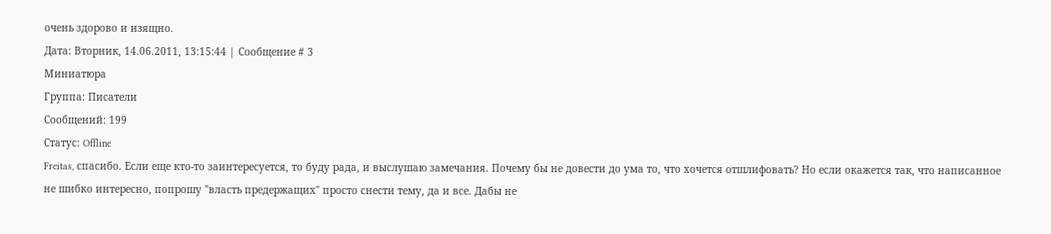очень здорово и изящно.
Дата: Вторник, 14.06.2011, 13:15:44 | Сообщение # 3
Миниатюра
Группа: Писатели
Сообщений: 199
Статус: Offline
Freitas, спасибо. Если еще кто-то заинтересуется, то буду рада, и выслушаю замечания. Почему бы не довести до ума то, что хочется отшлифовать? Но если окажется так, что написанное не шибко интересно, попрошу "власть предержащих" просто снести тему, да и все. Дабы не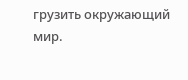грузить окружающий мир.